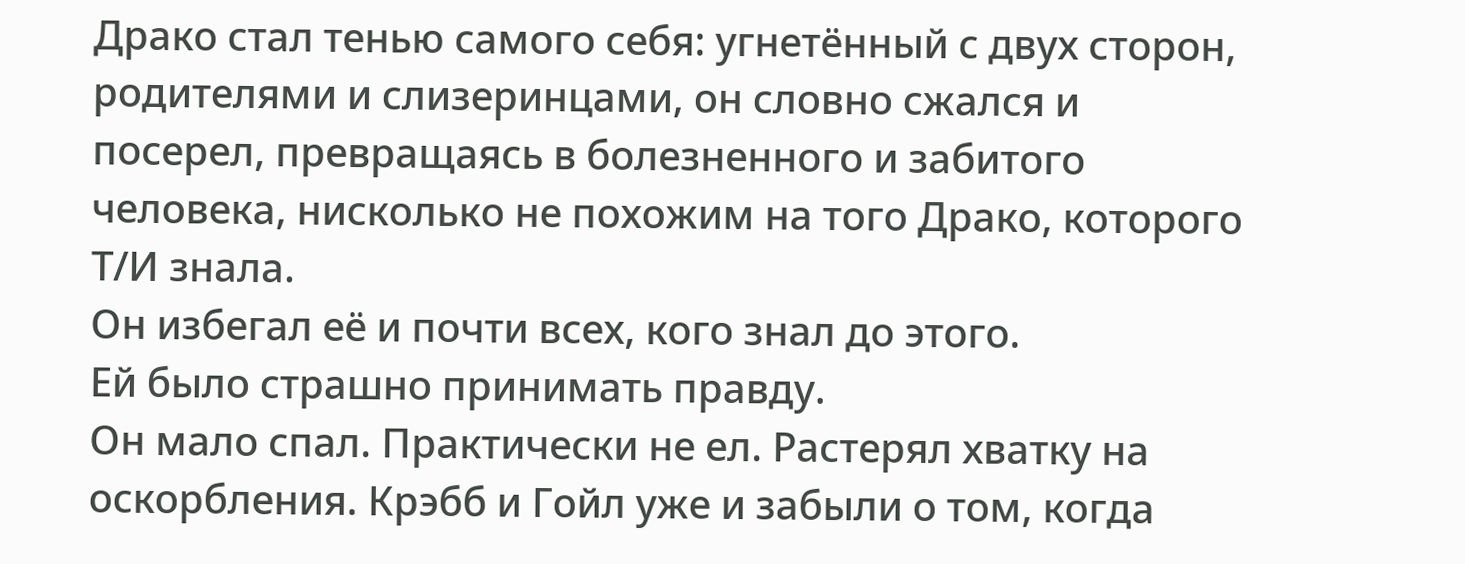Драко стал тенью самого себя: угнетённый с двух сторон, родителями и слизеринцами, он словно сжался и посерел, превращаясь в болезненного и забитого человека, нисколько не похожим на того Драко, которого Т/И знала.
Он избегал её и почти всех, кого знал до этого.
Ей было страшно принимать правду.
Он мало спал. Практически не ел. Растерял хватку на оскорбления. Крэбб и Гойл уже и забыли о том, когда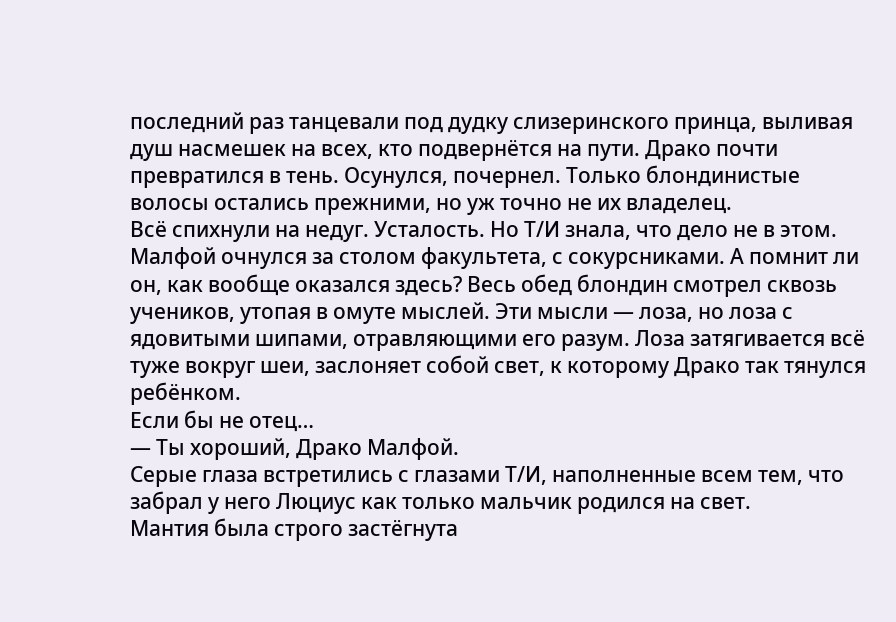последний раз танцевали под дудку слизеринского принца, выливая душ насмешек на всех, кто подвернётся на пути. Драко почти превратился в тень. Осунулся, почернел. Только блондинистые волосы остались прежними, но уж точно не их владелец.
Всё спихнули на недуг. Усталость. Но Т/И знала, что дело не в этом.
Малфой очнулся за столом факультета, с сокурсниками. А помнит ли он, как вообще оказался здесь? Весь обед блондин смотрел сквозь учеников, утопая в омуте мыслей. Эти мысли — лоза, но лоза с ядовитыми шипами, отравляющими его разум. Лоза затягивается всё туже вокруг шеи, заслоняет собой свет, к которому Драко так тянулся ребёнком.
Если бы не отец…
— Ты хороший, Драко Малфой.
Серые глаза встретились с глазами Т/И, наполненные всем тем, что забрал у него Люциус как только мальчик родился на свет.
Мантия была строго застёгнута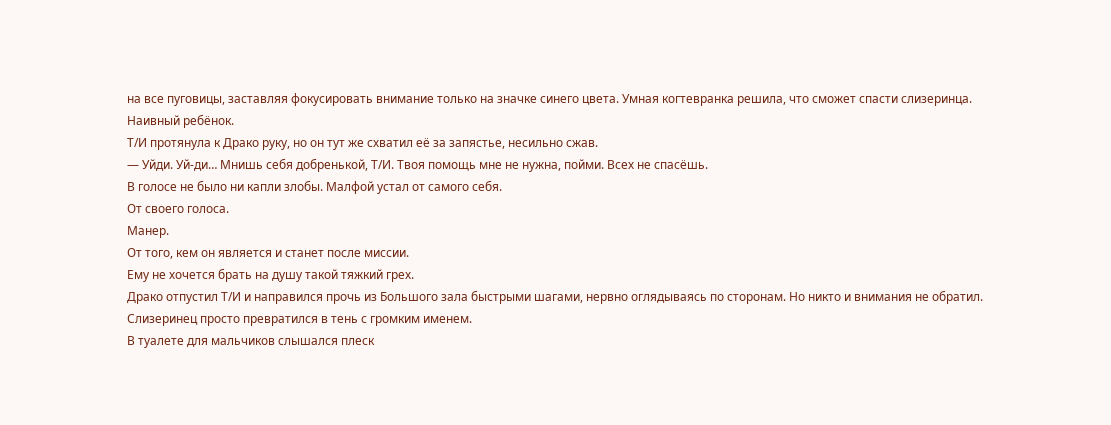на все пуговицы, заставляя фокусировать внимание только на значке синего цвета. Умная когтевранка решила, что сможет спасти слизеринца. Наивный ребёнок.
Т/И протянула к Драко руку, но он тут же схватил её за запястье, несильно сжав.
— Уйди. Уй-ди… Мнишь себя добренькой, Т/И. Твоя помощь мне не нужна, пойми. Всех не спасёшь.
В голосе не было ни капли злобы. Малфой устал от самого себя.
От своего голоса.
Манер.
От того, кем он является и станет после миссии.
Ему не хочется брать на душу такой тяжкий грех.
Драко отпустил Т/И и направился прочь из Большого зала быстрыми шагами, нервно оглядываясь по сторонам. Но никто и внимания не обратил. Слизеринец просто превратился в тень с громким именем.
В туалете для мальчиков слышался плеск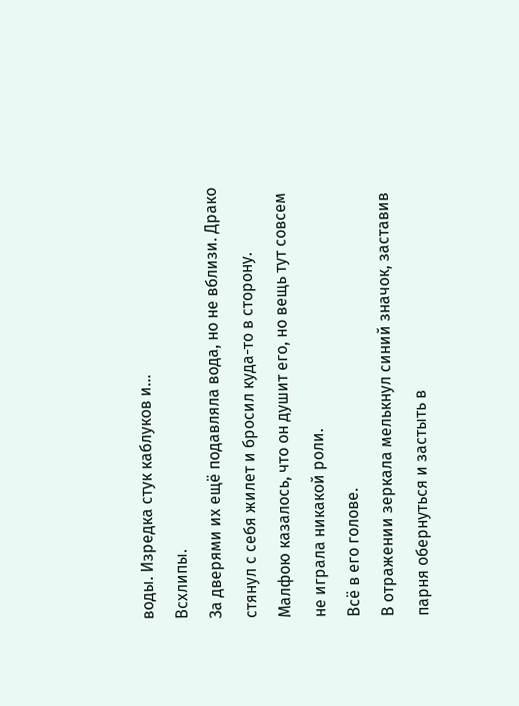воды. Изредка стук каблуков и…
Всхлипы.
За дверями их ещё подавляла вода, но не вблизи. Драко стянул с себя жилет и бросил куда-то в сторону. Малфою казалось, что он душит его, но вещь тут совсем не играла никакой роли.
Всё в его голове.
В отражении зеркала мелькнул синий значок, заставив парня обернуться и застыть в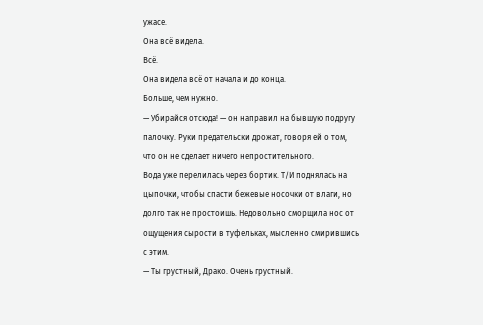ужасе.
Она всё видела.
Всё.
Она видела всё от начала и до конца.
Больше, чем нужно.
— Убирайся отсюда! — он направил на бывшую подругу палочку. Руки предательски дрожат, говоря ей о том, что он не сделает ничего непростительного.
Вода уже перелилась через бортик. Т/И поднялась на цыпочки, чтобы спасти бежевые носочки от влаги, но долго так не простоишь. Недовольно сморщила нос от ощущения сырости в туфельках, мысленно смирившись с этим.
— Ты грустный, Драко. Очень грустный.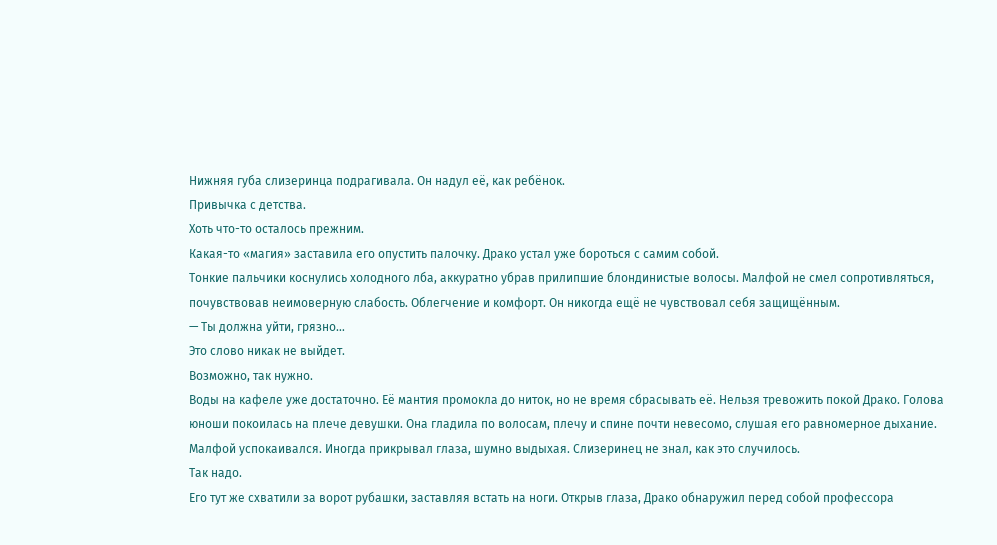Нижняя губа слизеринца подрагивала. Он надул её, как ребёнок.
Привычка с детства.
Хоть что-то осталось прежним.
Какая-то «магия» заставила его опустить палочку. Драко устал уже бороться с самим собой.
Тонкие пальчики коснулись холодного лба, аккуратно убрав прилипшие блондинистые волосы. Малфой не смел сопротивляться, почувствовав неимоверную слабость. Облегчение и комфорт. Он никогда ещё не чувствовал себя защищённым.
— Ты должна уйти, грязно…
Это слово никак не выйдет.
Возможно, так нужно.
Воды на кафеле уже достаточно. Её мантия промокла до ниток, но не время сбрасывать её. Нельзя тревожить покой Драко. Голова юноши покоилась на плече девушки. Она гладила по волосам, плечу и спине почти невесомо, слушая его равномерное дыхание. Малфой успокаивался. Иногда прикрывал глаза, шумно выдыхая. Слизеринец не знал, как это случилось.
Так надо.
Его тут же схватили за ворот рубашки, заставляя встать на ноги. Открыв глаза, Драко обнаружил перед собой профессора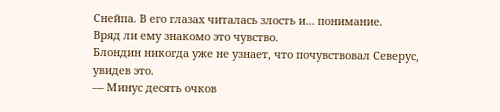Снейпа. В его глазах читалась злость и… понимание.
Вряд ли ему знакомо это чувство.
Блондин никогда уже не узнает, что почувствовал Северус, увидев это.
— Минус десять очков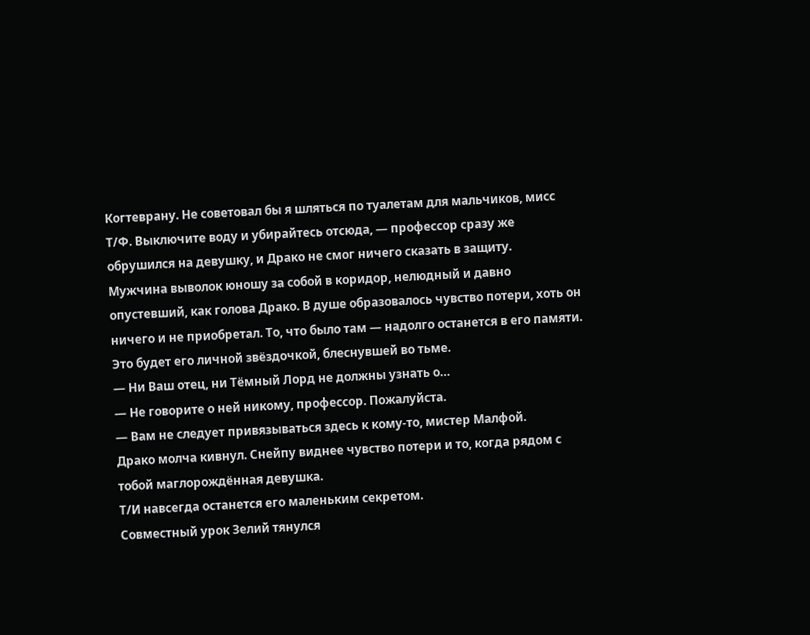Когтеврану. Не советовал бы я шляться по туалетам для мальчиков, мисс Т/Ф. Выключите воду и убирайтесь отсюда, — профессор сразу же обрушился на девушку, и Драко не смог ничего сказать в защиту.
Мужчина выволок юношу за собой в коридор, нелюдный и давно опустевший, как голова Драко. В душе образовалось чувство потери, хоть он ничего и не приобретал. То, что было там — надолго останется в его памяти. Это будет его личной звёздочкой, блеснувшей во тьме.
— Ни Ваш отец, ни Тёмный Лорд не должны узнать о…
— Не говорите о ней никому, профессор. Пожалуйста.
— Вам не следует привязываться здесь к кому-то, мистер Малфой.
Драко молча кивнул. Снейпу виднее чувство потери и то, когда рядом с тобой маглорождённая девушка.
Т/И навсегда останется его маленьким секретом.
Совместный урок Зелий тянулся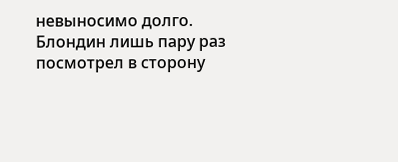невыносимо долго. Блондин лишь пару раз посмотрел в сторону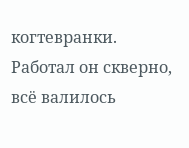когтевранки. Работал он скверно, всё валилось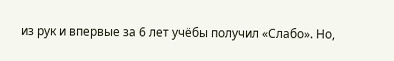из рук и впервые за 6 лет учёбы получил «Слабо». Но,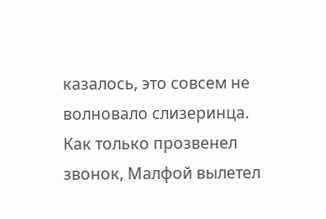казалось, это совсем не волновало слизеринца.
Как только прозвенел звонок, Малфой вылетел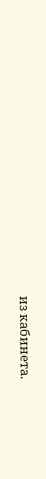из кабинета.